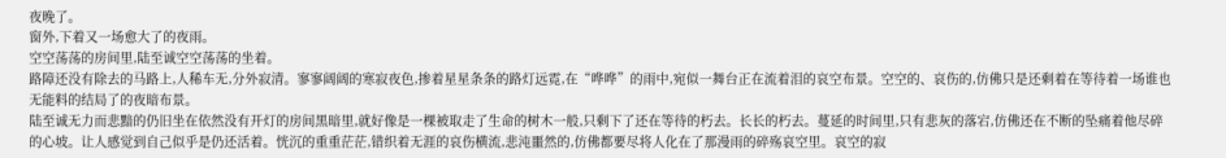夜晚了。
窗外,下着又一场愈大了的夜雨。
空空荡荡的房间里,陆至诚空空荡荡的坐着。
路障还没有除去的马路上,人稀车无,分外寂清。寥寥阔阔的寒寂夜色,掺着星星条条的路灯远霓,在“哗哗”的雨中,宛似一舞台正在流着泪的哀空布景。空空的、哀伤的,仿佛只是还剩着在等待着一场谁也无能料的结局了的夜暗布景。
陆至诚无力而悲黯的仍旧坐在依然没有开灯的房间黑暗里,就好像是一棵被取走了生命的树木一般,只剩下了还在等待的朽去。长长的朽去。蔓延的时间里,只有悲灰的落宕,仿佛还在不断的坠痛着他尽碎的心坡。让人感觉到自己似乎是仍还活着。恍沉的重重茫茫,错织着无涯的哀伤横流,悲沌噩然的,仿佛都要尽将人化在了那漫雨的碎殇哀空里。哀空的寂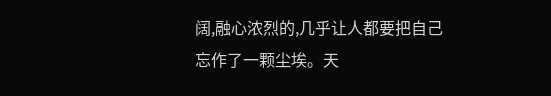阔,融心浓烈的,几乎让人都要把自己忘作了一颗尘埃。天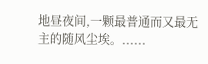地昼夜间,一颗最普通而又最无主的随风尘埃。......